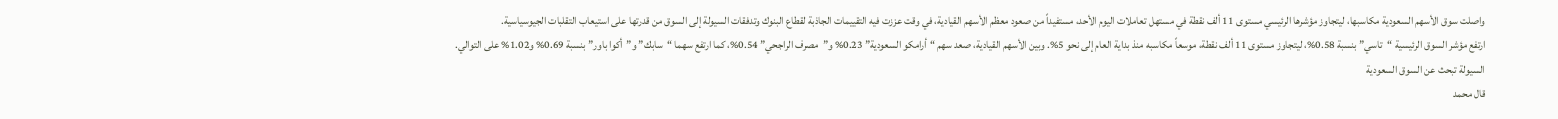واصلت سوق الأسهم السعودية مكاسبها، ليتجاوز مؤشرها الرئيسي مستوى 11 ألف نقطة في مستهل تعاملات اليوم الأحد، مستفيداً من صعود معظم الأسهم القيادية، في وقت عززت فيه التقييمات الجاذبة لقطاع البنوك وتدفقات السيولة إلى السوق من قدرتها على استيعاب التقلبات الجيوسياسية.
ارتفع مؤشر السوق الرئيسية “تاسي” بنسبة 0.58%، ليتجاوز مستوى 11 ألف نقطة، موسعاً مكاسبه منذ بداية العام إلى نحو 5%. وبين الأسهم القيادية، صعد سهم “أرامكو السعودية” 0.23% و”مصرف الراجحي” 0.54%، كما ارتفع سهما “سابك” و”أكوا باور” بنسبة 0.69% و1.02% على التوالي.
السيولة تبحث عن السوق السعودية
قال محمد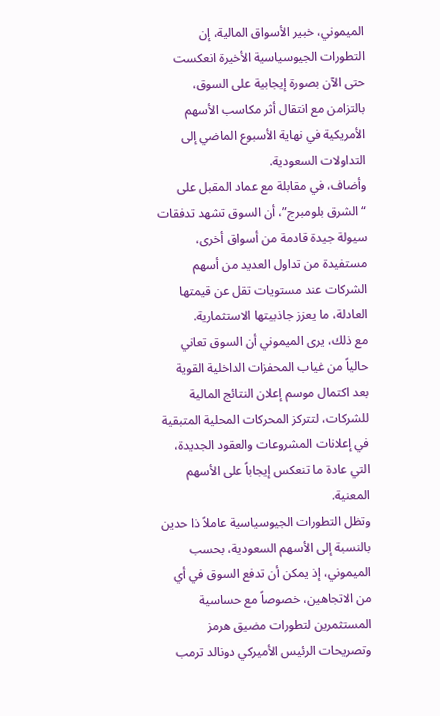الميموني، خبير الأسواق المالية، إن التطورات الجيوسياسية الأخيرة انعكست حتى الآن بصورة إيجابية على السوق، بالتزامن مع انتقال أثر مكاسب الأسهم الأمريكية في نهاية الأسبوع الماضي إلى التداولات السعودية.
وأضاف، في مقابلة مع عماد المقبل على “الشرق بلومبرج”، أن السوق تشهد تدفقات سيولة جيدة قادمة من أسواق أخرى، مستفيدة من تداول العديد من أسهم الشركات عند مستويات تقل عن قيمتها العادلة، ما يعزز جاذبيتها الاستثمارية.
مع ذلك، يرى الميموني أن السوق تعاني حالياً من غياب المحفزات الداخلية القوية بعد اكتمال موسم إعلان النتائج المالية للشركات، لتتركز المحركات المحلية المتبقية في إعلانات المشروعات والعقود الجديدة، التي عادة ما تنعكس إيجاباً على الأسهم المعنية.
وتظل التطورات الجيوسياسية عاملاً ذا حدين بالنسبة إلى الأسهم السعودية، بحسب الميموني، إذ يمكن أن تدفع السوق في أي من الاتجاهين، خصوصاً مع حساسية المستثمرين لتطورات مضيق هرمز وتصريحات الرئيس الأميركي دونالد ترمب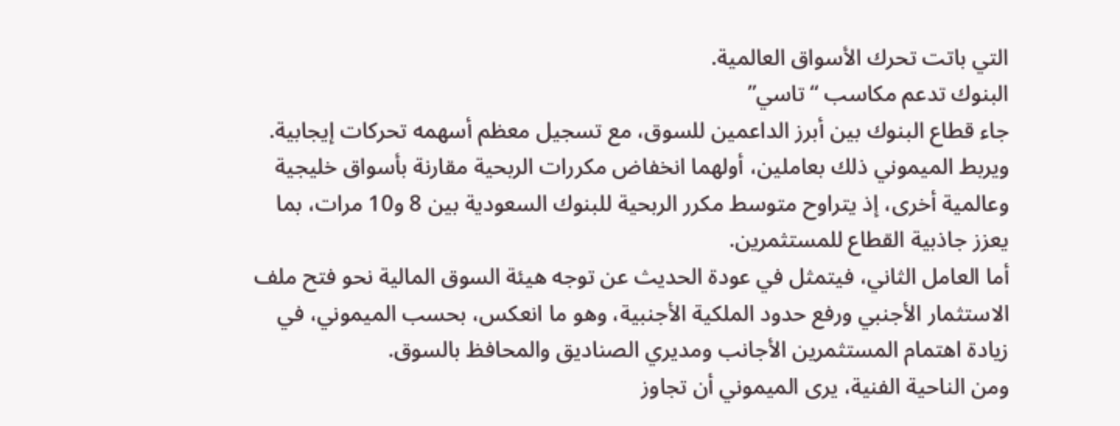التي باتت تحرك الأسواق العالمية.
البنوك تدعم مكاسب “تاسي”
جاء قطاع البنوك بين أبرز الداعمين للسوق، مع تسجيل معظم أسهمه تحركات إيجابية. ويربط الميموني ذلك بعاملين، أولهما انخفاض مكررات الربحية مقارنة بأسواق خليجية وعالمية أخرى، إذ يتراوح متوسط مكرر الربحية للبنوك السعودية بين 8 و10 مرات، بما يعزز جاذبية القطاع للمستثمرين.
أما العامل الثاني، فيتمثل في عودة الحديث عن توجه هيئة السوق المالية نحو فتح ملف الاستثمار الأجنبي ورفع حدود الملكية الأجنبية، وهو ما انعكس، بحسب الميموني، في زيادة اهتمام المستثمرين الأجانب ومديري الصناديق والمحافظ بالسوق.
ومن الناحية الفنية، يرى الميموني أن تجاوز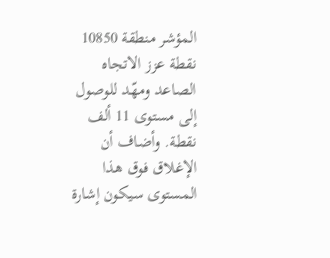المؤشر منطقة 10850 نقطة عزز الاتجاه الصاعد ومهّد للوصول إلى مستوى 11 ألف نقطة. وأضاف أن الإغلاق فوق هذا المستوى سيكون إشارة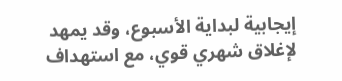إيجابية لبداية الأسبوع، وقد يمهد لإغلاق شهري قوي، مع استهداف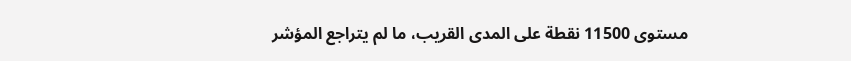مستوى 11500 نقطة على المدى القريب، ما لم يتراجع المؤشر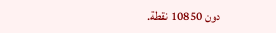دون 10850 نقطة.